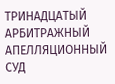ТРИНАДЦАТЫЙ АРБИТРАЖНЫЙ АПЕЛЛЯЦИОННЫЙ СУД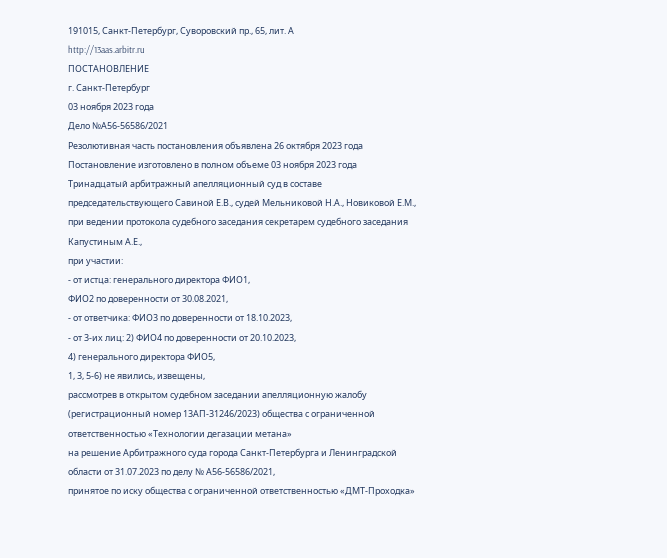191015, Санкт-Петербург, Суворовский пр., 65, лит. А
http://13aas.arbitr.ru
ПОСТАНОВЛЕНИЕ
г. Санкт-Петербург
03 ноября 2023 года
Дело №А56-56586/2021
Резолютивная часть постановления объявлена 26 октября 2023 года
Постановление изготовлено в полном объеме 03 ноября 2023 года
Тринадцатый арбитражный апелляционный суд в составе председательствующего Савиной Е.В., судей Мельниковой Н.А., Новиковой Е.М.,
при ведении протокола судебного заседания секретарем судебного заседания Капустиным А.Е.,
при участии:
- от истца: генерального директора ФИО1,
ФИО2 по доверенности от 30.08.2021,
- от ответчика: ФИО3 по доверенности от 18.10.2023,
- от 3-их лиц: 2) ФИО4 по доверенности от 20.10.2023,
4) генерального директора ФИО5,
1, 3, 5-6) не явились, извещены,
рассмотрев в открытом судебном заседании апелляционную жалобу (регистрационный номер 13АП-31246/2023) общества с ограниченной ответственностью «Технологии дегазации метана»
на решение Арбитражного суда города Санкт-Петербурга и Ленинградской области от 31.07.2023 по делу № А56-56586/2021,
принятое по иску общества с ограниченной ответственностью «ДМТ-Проходка»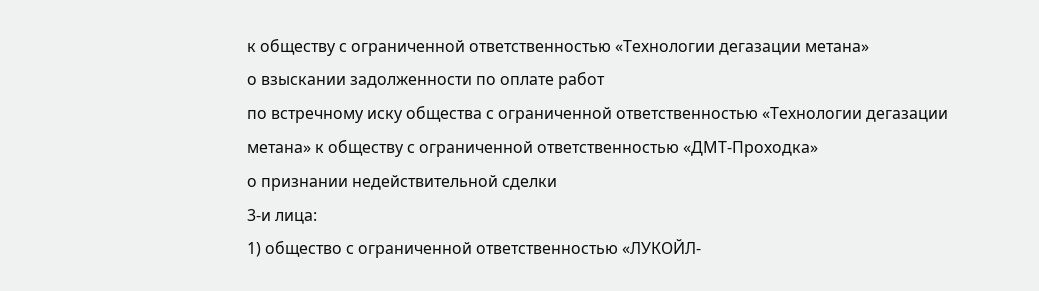к обществу с ограниченной ответственностью «Технологии дегазации метана»
о взыскании задолженности по оплате работ
по встречному иску общества с ограниченной ответственностью «Технологии дегазации метана» к обществу с ограниченной ответственностью «ДМТ-Проходка»
о признании недействительной сделки
3-и лица:
1) общество с ограниченной ответственностью «ЛУКОЙЛ-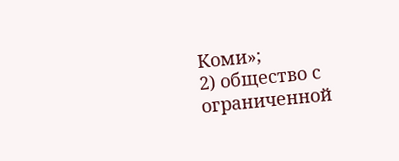Коми»;
2) общество с ограниченной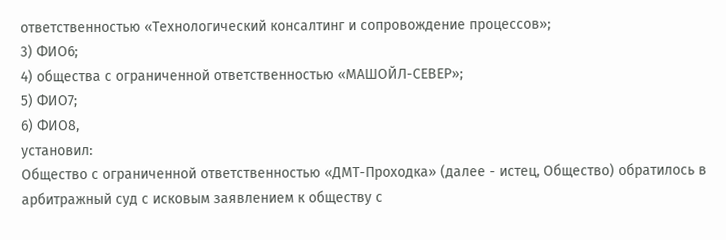ответственностью «Технологический консалтинг и сопровождение процессов»;
3) ФИО6;
4) общества с ограниченной ответственностью «МАШОЙЛ-СЕВЕР»;
5) ФИО7;
6) ФИО8,
установил:
Общество с ограниченной ответственностью «ДМТ-Проходка» (далее - истец, Общество) обратилось в арбитражный суд с исковым заявлением к обществу с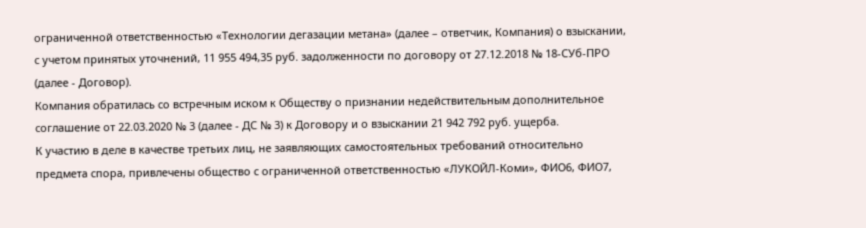ограниченной ответственностью «Технологии дегазации метана» (далее – ответчик, Компания) о взыскании, с учетом принятых уточнений, 11 955 494,35 руб. задолженности по договору от 27.12.2018 № 18-СУб-ПРО (далее - Договор).
Компания обратилась со встречным иском к Обществу о признании недействительным дополнительное соглашение от 22.03.2020 № 3 (далее - ДС № 3) к Договору и о взыскании 21 942 792 руб. ущерба.
К участию в деле в качестве третьих лиц, не заявляющих самостоятельных требований относительно предмета спора, привлечены общество с ограниченной ответственностью «ЛУКОЙЛ-Коми», ФИО6, ФИО7,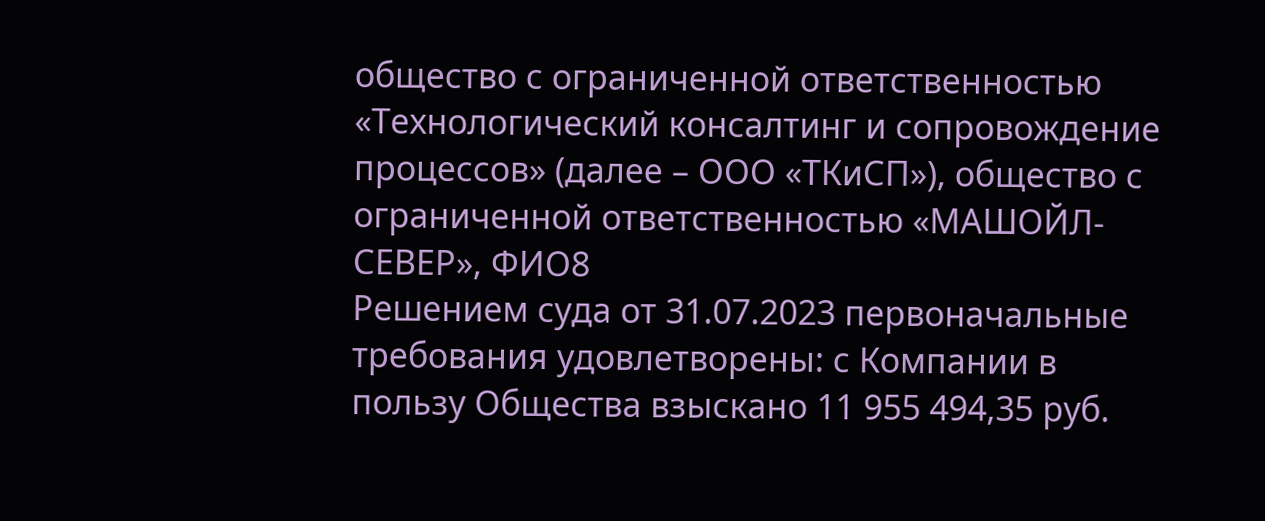общество с ограниченной ответственностью «Технологический консалтинг и сопровождение процессов» (далее – ООО «ТКиСП»), общество с ограниченной ответственностью «МАШОЙЛ-СЕВЕР», ФИО8
Решением суда от 31.07.2023 первоначальные требования удовлетворены: с Компании в пользу Общества взыскано 11 955 494,35 руб.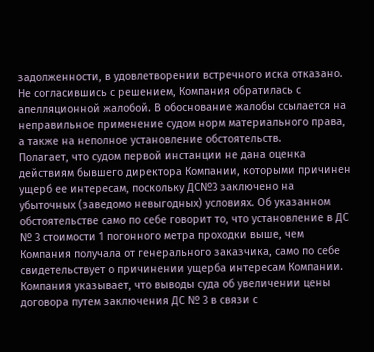задолженности, в удовлетворении встречного иска отказано.
Не согласившись с решением, Компания обратилась с апелляционной жалобой. В обоснование жалобы ссылается на неправильное применение судом норм материального права, а также на неполное установление обстоятельств.
Полагает, что судом первой инстанции не дана оценка действиям бывшего директора Компании, которыми причинен ущерб ее интересам, поскольку ДС№3 заключено на убыточных (заведомо невыгодных) условиях. Об указанном обстоятельстве само по себе говорит то, что установление в ДС № 3 стоимости 1 погонного метра проходки выше, чем Компания получала от генерального заказчика, само по себе свидетельствует о причинении ущерба интересам Компании.
Компания указывает, что выводы суда об увеличении цены договора путем заключения ДС № 3 в связи с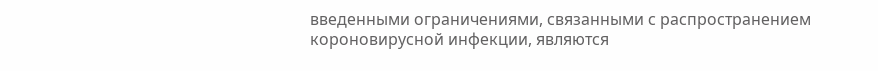введенными ограничениями, связанными с распространением короновирусной инфекции, являются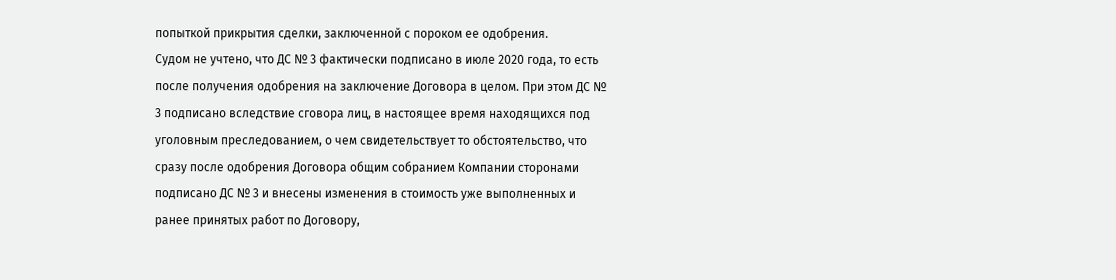попыткой прикрытия сделки, заключенной с пороком ее одобрения.
Судом не учтено, что ДС № 3 фактически подписано в июле 2020 года, то есть после получения одобрения на заключение Договора в целом. При этом ДС № 3 подписано вследствие сговора лиц, в настоящее время находящихся под уголовным преследованием, о чем свидетельствует то обстоятельство, что сразу после одобрения Договора общим собранием Компании сторонами подписано ДС № 3 и внесены изменения в стоимость уже выполненных и ранее принятых работ по Договору,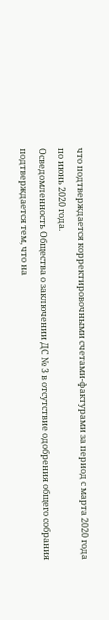что подтверждается корректировочными счетами-фактурами за период с марта 2020 года по июнь 2020 года.
Осведомленность Общества о заключении ДС № 3 в отсутствие одобрения общего собрания подтверждается тем, что на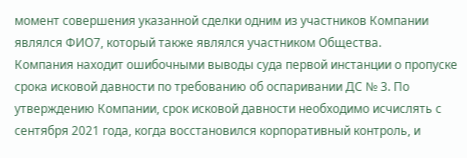момент совершения указанной сделки одним из участников Компании являлся ФИО7, который также являлся участником Общества.
Компания находит ошибочными выводы суда первой инстанции о пропуске срока исковой давности по требованию об оспаривании ДС № 3. По утверждению Компании, срок исковой давности необходимо исчислять с сентября 2021 года, когда восстановился корпоративный контроль, и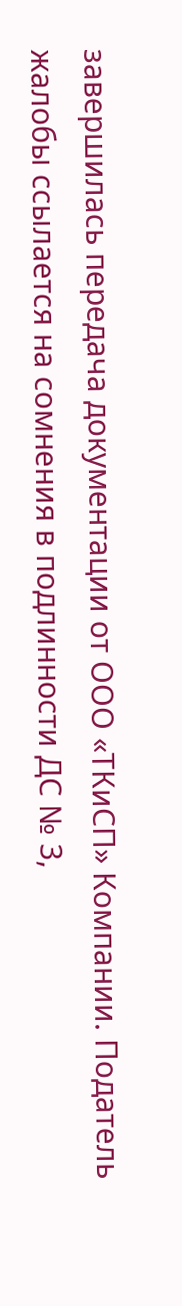завершилась передача документации от ООО «ТКиСП» Компании. Податель жалобы ссылается на сомнения в подлинности ДС № 3,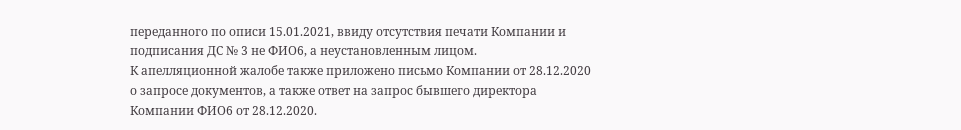переданного по описи 15.01.2021, ввиду отсутствия печати Компании и подписания ДС № 3 не ФИО6, а неустановленным лицом.
К апелляционной жалобе также приложено письмо Компании от 28.12.2020 о запросе документов, а также ответ на запрос бывшего директора Компании ФИО6 от 28.12.2020.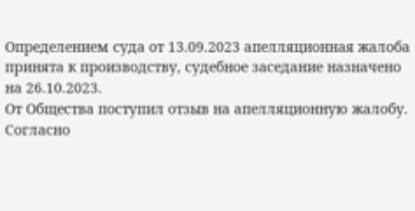Определением суда от 13.09.2023 апелляционная жалоба принята к производству, судебное заседание назначено на 26.10.2023.
От Общества поступил отзыв на апелляционную жалобу.
Согласно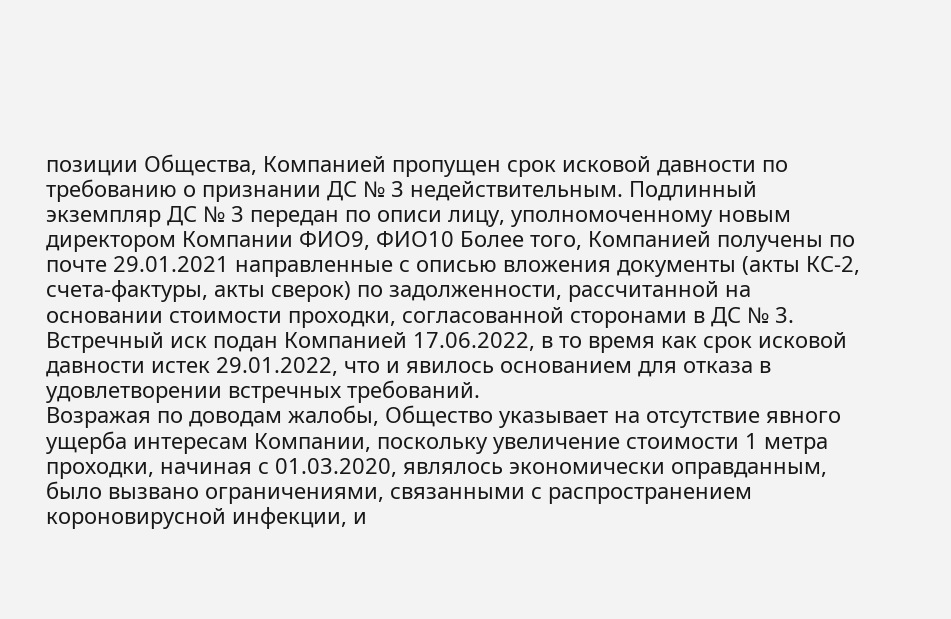позиции Общества, Компанией пропущен срок исковой давности по требованию о признании ДС № 3 недействительным. Подлинный экземпляр ДС № 3 передан по описи лицу, уполномоченному новым директором Компании ФИО9, ФИО10 Более того, Компанией получены по почте 29.01.2021 направленные с описью вложения документы (акты КС-2, счета-фактуры, акты сверок) по задолженности, рассчитанной на основании стоимости проходки, согласованной сторонами в ДС № 3. Встречный иск подан Компанией 17.06.2022, в то время как срок исковой давности истек 29.01.2022, что и явилось основанием для отказа в удовлетворении встречных требований.
Возражая по доводам жалобы, Общество указывает на отсутствие явного ущерба интересам Компании, поскольку увеличение стоимости 1 метра проходки, начиная с 01.03.2020, являлось экономически оправданным, было вызвано ограничениями, связанными с распространением короновирусной инфекции, и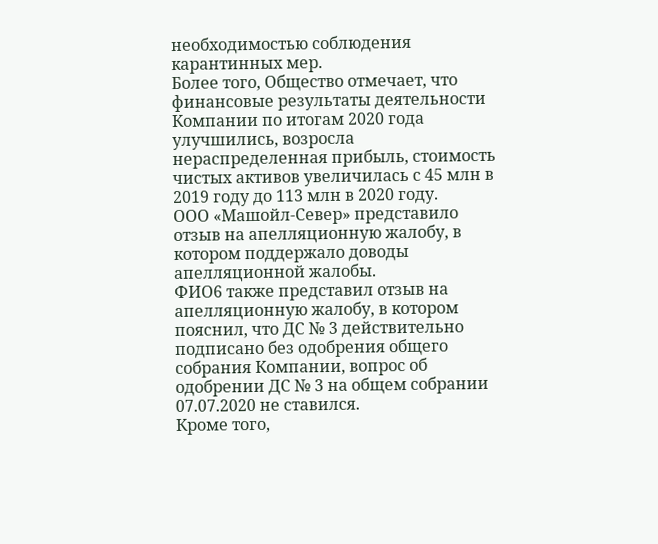необходимостью соблюдения карантинных мер.
Более того, Общество отмечает, что финансовые результаты деятельности Компании по итогам 2020 года улучшились, возросла нераспределенная прибыль, стоимость чистых активов увеличилась с 45 млн в 2019 году до 113 млн в 2020 году.
ООО «Машойл-Север» представило отзыв на апелляционную жалобу, в котором поддержало доводы апелляционной жалобы.
ФИО6 также представил отзыв на апелляционную жалобу, в котором пояснил, что ДС № 3 действительно подписано без одобрения общего собрания Компании, вопрос об одобрении ДС № 3 на общем собрании 07.07.2020 не ставился.
Кроме того,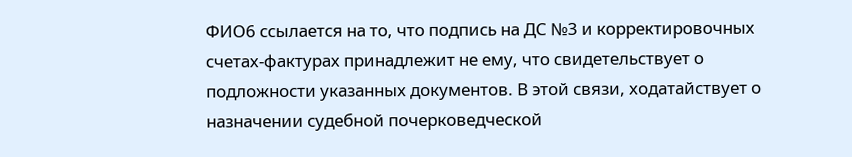ФИО6 ссылается на то, что подпись на ДС №3 и корректировочных счетах-фактурах принадлежит не ему, что свидетельствует о подложности указанных документов. В этой связи, ходатайствует о назначении судебной почерковедческой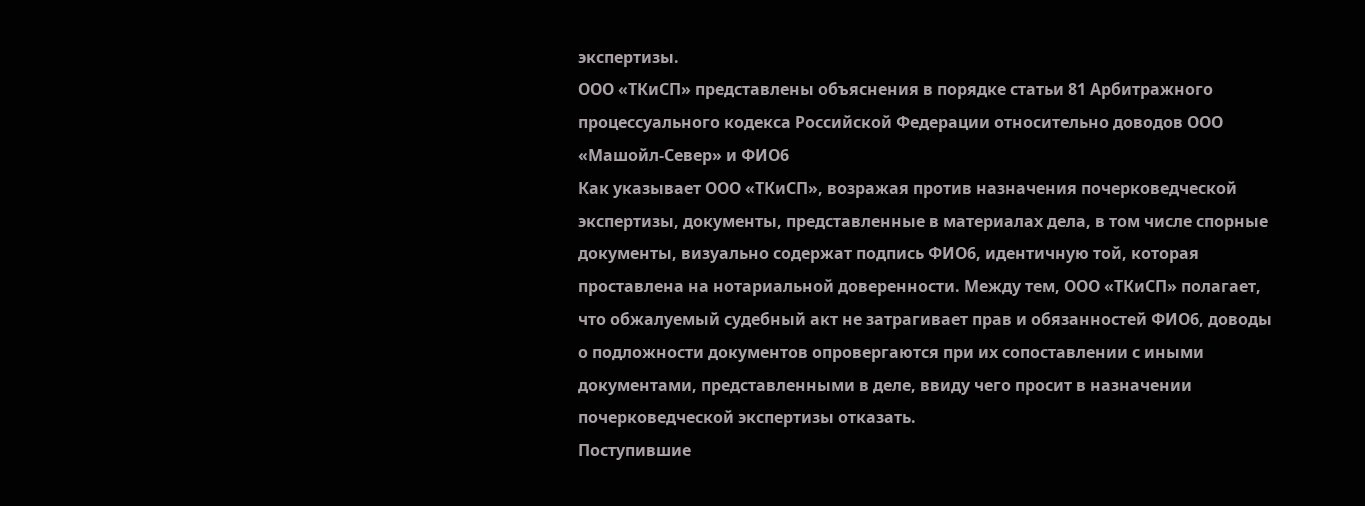экспертизы.
ООО «ТКиСП» представлены объяснения в порядке статьи 81 Арбитражного процессуального кодекса Российской Федерации относительно доводов ООО «Машойл-Север» и ФИО6
Как указывает ООО «ТКиСП», возражая против назначения почерковедческой экспертизы, документы, представленные в материалах дела, в том числе спорные документы, визуально содержат подпись ФИО6, идентичную той, которая проставлена на нотариальной доверенности. Между тем, ООО «ТКиСП» полагает, что обжалуемый судебный акт не затрагивает прав и обязанностей ФИО6, доводы о подложности документов опровергаются при их сопоставлении с иными документами, представленными в деле, ввиду чего просит в назначении почерковедческой экспертизы отказать.
Поступившие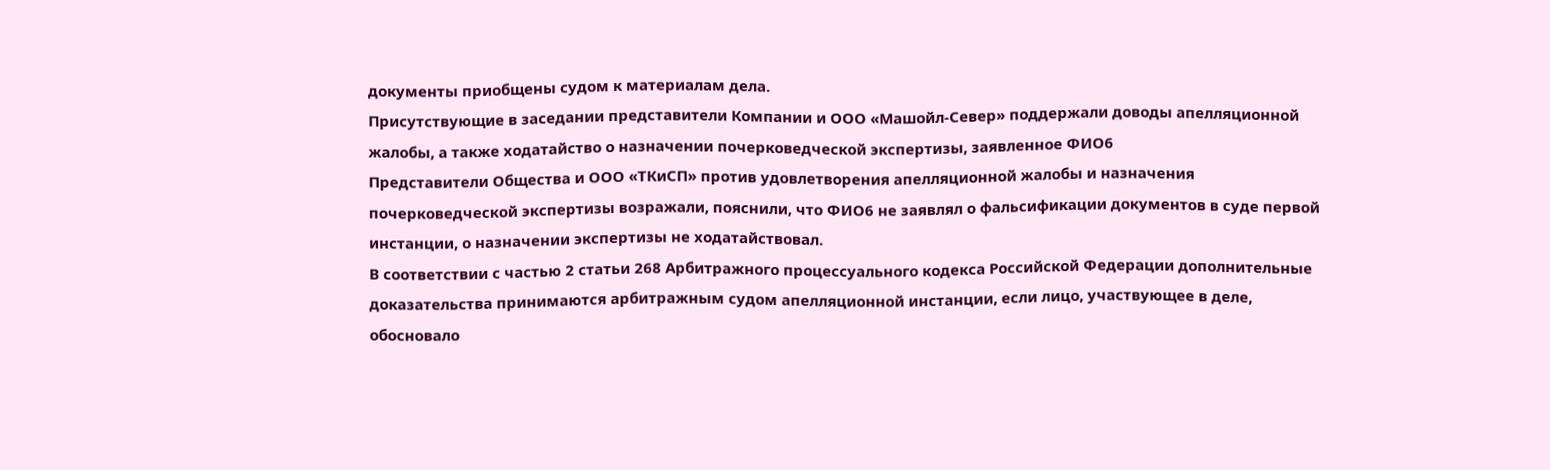документы приобщены судом к материалам дела.
Присутствующие в заседании представители Компании и ООО «Машойл-Север» поддержали доводы апелляционной жалобы, а также ходатайство о назначении почерковедческой экспертизы, заявленное ФИО6
Представители Общества и ООО «ТКиСП» против удовлетворения апелляционной жалобы и назначения почерковедческой экспертизы возражали, пояснили, что ФИО6 не заявлял о фальсификации документов в суде первой инстанции, о назначении экспертизы не ходатайствовал.
В соответствии с частью 2 статьи 268 Арбитражного процессуального кодекса Российской Федерации дополнительные доказательства принимаются арбитражным судом апелляционной инстанции, если лицо, участвующее в деле, обосновало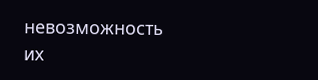невозможность их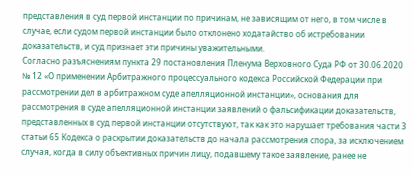представления в суд первой инстанции по причинам, не зависящим от него, в том числе в случае, если судом первой инстанции было отклонено ходатайство об истребовании доказательств, и суд признает эти причины уважительными.
Согласно разъяснениям пункта 29 постановления Пленума Верховного Суда РФ от 30.06.2020 № 12 «О применении Арбитражного процессуального кодекса Российской Федерации при рассмотрении дел в арбитражном суде апелляционной инстанции», основания для рассмотрения в суде апелляционной инстанции заявлений о фальсификации доказательств, представленных в суд первой инстанции отсутствуют, так как это нарушает требования части 3 статьи 65 Кодекса о раскрытии доказательств до начала рассмотрения спора, за исключением случая, когда в силу объективных причин лицу, подавшему такое заявление, ранее не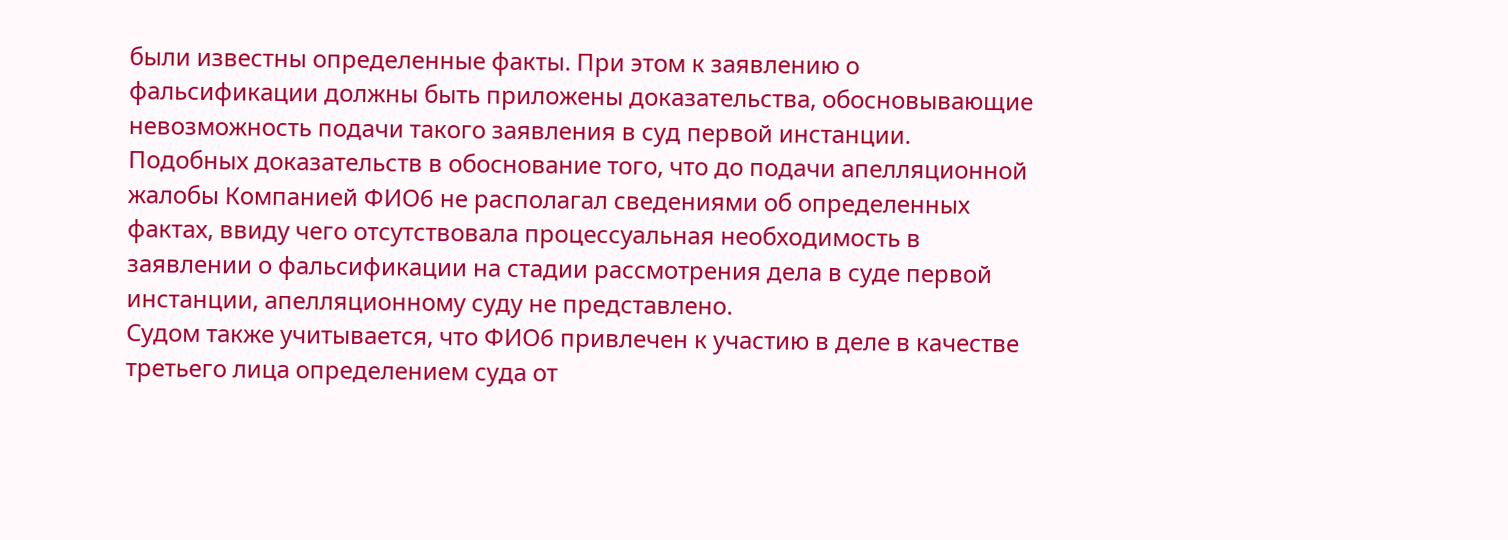были известны определенные факты. При этом к заявлению о фальсификации должны быть приложены доказательства, обосновывающие невозможность подачи такого заявления в суд первой инстанции.
Подобных доказательств в обоснование того, что до подачи апелляционной жалобы Компанией ФИО6 не располагал сведениями об определенных фактах, ввиду чего отсутствовала процессуальная необходимость в заявлении о фальсификации на стадии рассмотрения дела в суде первой инстанции, апелляционному суду не представлено.
Судом также учитывается, что ФИО6 привлечен к участию в деле в качестве третьего лица определением суда от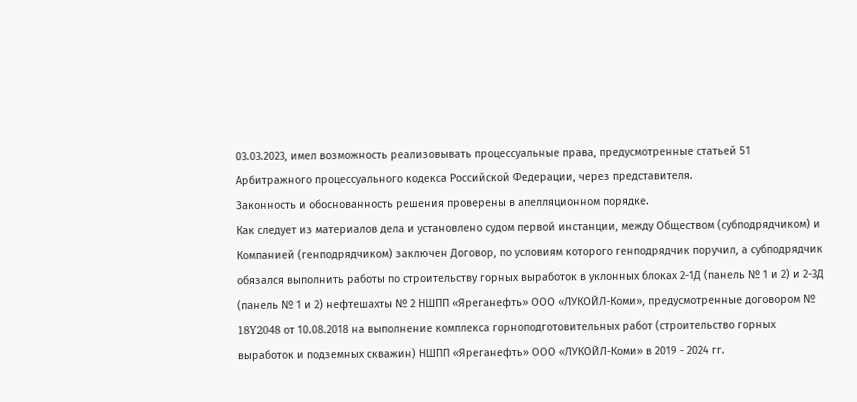03.03.2023, имел возможность реализовывать процессуальные права, предусмотренные статьей 51 Арбитражного процессуального кодекса Российской Федерации, через представителя.
Законность и обоснованность решения проверены в апелляционном порядке.
Как следует из материалов дела и установлено судом первой инстанции, между Обществом (субподрядчиком) и Компанией (генподрядчиком) заключен Договор, по условиям которого генподрядчик поручил, а субподрядчик обязался выполнить работы по строительству горных выработок в уклонных блоках 2-1Д (панель № 1 и 2) и 2-3Д (панель № 1 и 2) нефтешахты № 2 НШПП «Яреганефть» ООО «ЛУКОЙЛ-Коми», предусмотренные договором № 18Y2048 от 10.08.2018 на выполнение комплекса горноподготовительных работ (строительство горных выработок и подземных скважин) НШПП «Яреганефть» ООО «ЛУКОЙЛ-Коми» в 2019 - 2024 гг.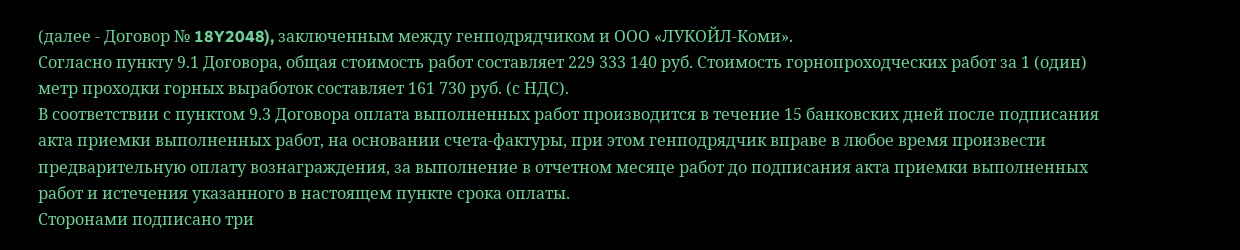(далее - Договор № 18Y2048), заключенным между генподрядчиком и ООО «ЛУКОЙЛ-Коми».
Согласно пункту 9.1 Договора, общая стоимость работ составляет 229 333 140 руб. Стоимость горнопроходческих работ за 1 (один) метр проходки горных выработок составляет 161 730 руб. (с НДС).
В соответствии с пунктом 9.3 Договора оплата выполненных работ производится в течение 15 банковских дней после подписания акта приемки выполненных работ, на основании счета-фактуры, при этом генподрядчик вправе в любое время произвести предварительную оплату вознаграждения, за выполнение в отчетном месяце работ до подписания акта приемки выполненных работ и истечения указанного в настоящем пункте срока оплаты.
Сторонами подписано три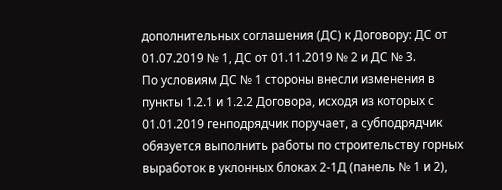дополнительных соглашения (ДС) к Договору: ДС от 01.07.2019 № 1, ДС от 01.11.2019 № 2 и ДС № 3.
По условиям ДС № 1 стороны внесли изменения в пункты 1.2.1 и 1.2.2 Договора, исходя из которых с 01.01.2019 генподрядчик поручает, а субподрядчик обязуется выполнить работы по строительству горных выработок в уклонных блоках 2-1Д (панель № 1 и 2),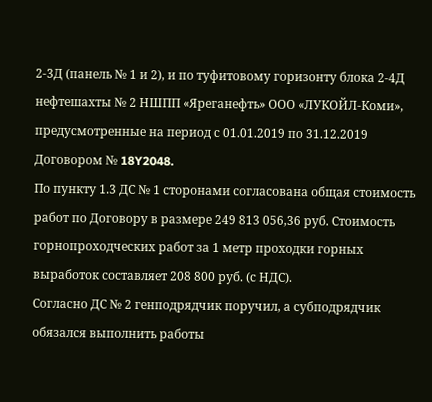2-3Д (панель № 1 и 2), и по туфитовому горизонту блока 2-4Д нефтешахты № 2 НШПП «Яреганефть» ООО «ЛУКОЙЛ-Коми», предусмотренные на период с 01.01.2019 по 31.12.2019 Договором № 18Y2048.
По пункту 1.3 ДС № 1 сторонами согласована общая стоимость работ по Договору в размере 249 813 056,36 руб. Стоимость горнопроходческих работ за 1 метр проходки горных выработок составляет 208 800 руб. (с НДС).
Согласно ДС № 2 генподрядчик поручил, а субподрядчик обязался выполнить работы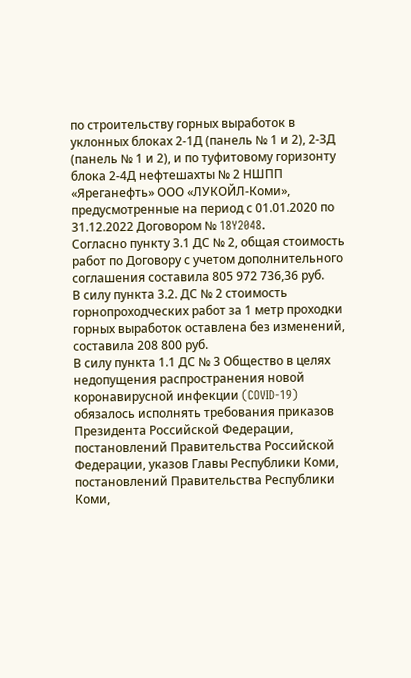по строительству горных выработок в уклонных блоках 2-1Д (панель № 1 и 2), 2-ЗД (панель № 1 и 2), и по туфитовому горизонту блока 2-4Д нефтешахты № 2 НШПП «Яреганефть» ООО «ЛУКОЙЛ-Коми», предусмотренные на период с 01.01.2020 по 31.12.2022 Договором № 18Y2048.
Согласно пункту 3.1 ДС № 2, общая стоимость работ по Договору с учетом дополнительного соглашения составила 805 972 736,36 руб.
В силу пункта 3.2. ДС № 2 стоимость горнопроходческих работ за 1 метр проходки горных выработок оставлена без изменений, составила 208 800 руб.
В силу пункта 1.1 ДС № 3 Общество в целях недопущения распространения новой коронавирусной инфекции (COVID-19) обязалось исполнять требования приказов Президента Российской Федерации, постановлений Правительства Российской Федерации, указов Главы Республики Коми, постановлений Правительства Республики Коми,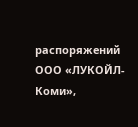распоряжений ООО «ЛУКОЙЛ-Коми»,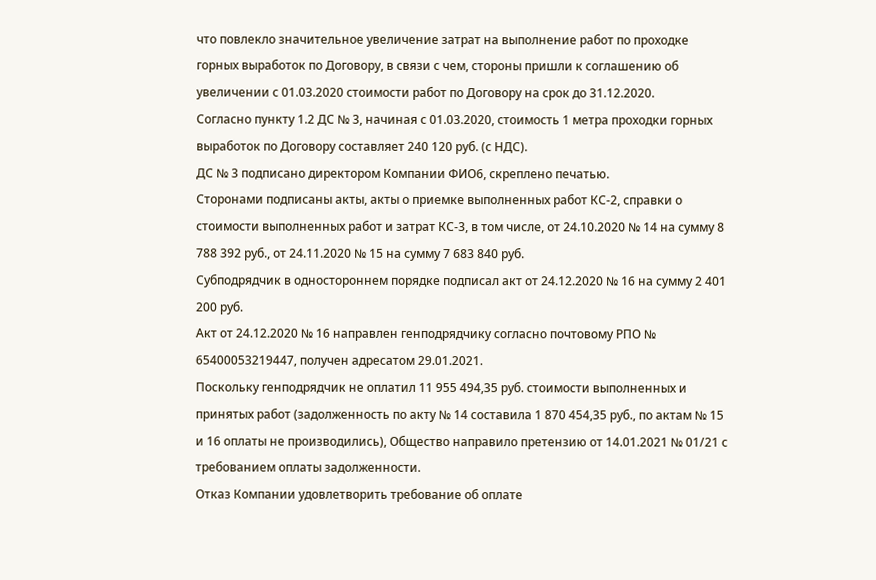что повлекло значительное увеличение затрат на выполнение работ по проходке горных выработок по Договору, в связи с чем, стороны пришли к соглашению об увеличении с 01.03.2020 стоимости работ по Договору на срок до 31.12.2020.
Согласно пункту 1.2 ДС № 3, начиная с 01.03.2020, стоимость 1 метра проходки горных выработок по Договору составляет 240 120 руб. (с НДС).
ДС № 3 подписано директором Компании ФИО6, скреплено печатью.
Сторонами подписаны акты, акты о приемке выполненных работ КС-2, справки о стоимости выполненных работ и затрат КС-3, в том числе, от 24.10.2020 № 14 на сумму 8 788 392 руб., от 24.11.2020 № 15 на сумму 7 683 840 руб.
Субподрядчик в одностороннем порядке подписал акт от 24.12.2020 № 16 на сумму 2 401 200 руб.
Акт от 24.12.2020 № 16 направлен генподрядчику согласно почтовому РПО № 65400053219447, получен адресатом 29.01.2021.
Поскольку генподрядчик не оплатил 11 955 494,35 руб. стоимости выполненных и принятых работ (задолженность по акту № 14 составила 1 870 454,35 руб., по актам № 15 и 16 оплаты не производились), Общество направило претензию от 14.01.2021 № 01/21 с требованием оплаты задолженности.
Отказ Компании удовлетворить требование об оплате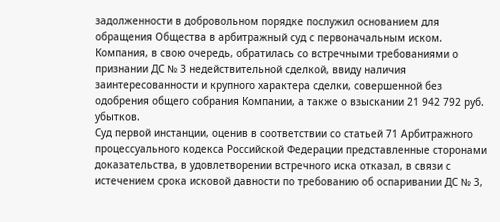задолженности в добровольном порядке послужил основанием для обращения Общества в арбитражный суд с первоначальным иском.
Компания, в свою очередь, обратилась со встречными требованиями о признании ДС № 3 недействительной сделкой, ввиду наличия заинтересованности и крупного характера сделки, совершенной без одобрения общего собрания Компании, а также о взыскании 21 942 792 руб. убытков.
Суд первой инстанции, оценив в соответствии со статьей 71 Арбитражного процессуального кодекса Российской Федерации представленные сторонами доказательства, в удовлетворении встречного иска отказал, в связи с истечением срока исковой давности по требованию об оспаривании ДС № 3,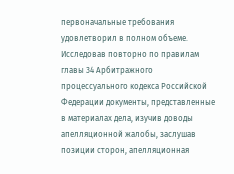первоначальные требования удовлетворил в полном объеме.
Исследовав повторно по правилам главы 34 Арбитражного процессуального кодекса Российской Федерации документы, представленные в материалах дела, изучив доводы апелляционной жалобы, заслушав позиции сторон, апелляционная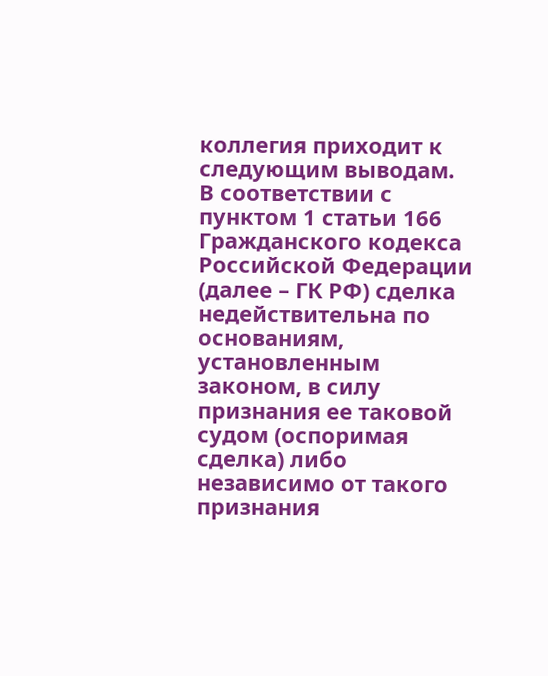коллегия приходит к следующим выводам.
В соответствии с пунктом 1 статьи 166 Гражданского кодекса Российской Федерации (далее – ГК РФ) сделка недействительна по основаниям, установленным законом, в силу признания ее таковой судом (оспоримая сделка) либо независимо от такого признания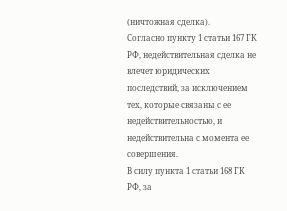(ничтожная сделка).
Согласно пункту 1 статьи 167 ГК РФ, недействительная сделка не влечет юридических последствий, за исключением тех, которые связаны с ее недействительностью, и недействительна с момента ее совершения.
В силу пункта 1 статьи 168 ГК РФ, за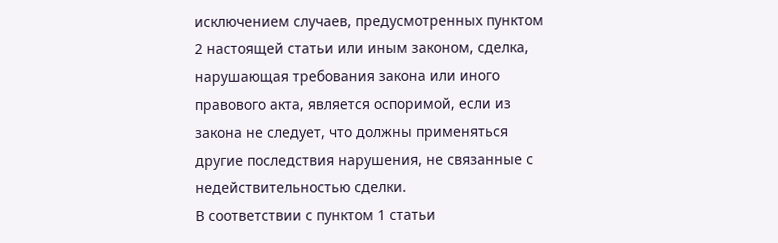исключением случаев, предусмотренных пунктом 2 настоящей статьи или иным законом, сделка, нарушающая требования закона или иного правового акта, является оспоримой, если из закона не следует, что должны применяться другие последствия нарушения, не связанные с недействительностью сделки.
В соответствии с пунктом 1 статьи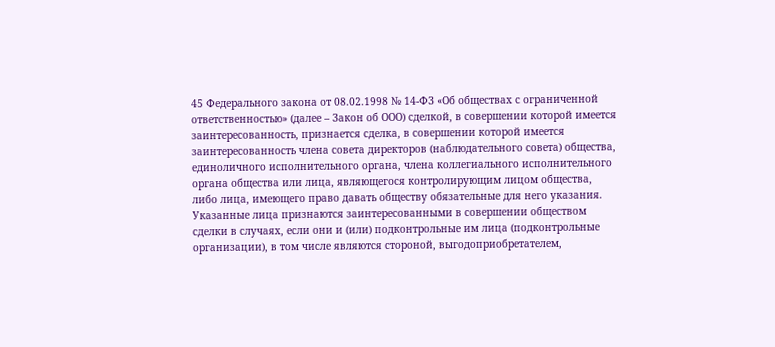45 Федерального закона от 08.02.1998 № 14-ФЗ «Об обществах с ограниченной ответственностью» (далее – Закон об ООО) сделкой, в совершении которой имеется заинтересованность, признается сделка, в совершении которой имеется заинтересованность члена совета директоров (наблюдательного совета) общества, единоличного исполнительного органа, члена коллегиального исполнительного органа общества или лица, являющегося контролирующим лицом общества, либо лица, имеющего право давать обществу обязательные для него указания.
Указанные лица признаются заинтересованными в совершении обществом сделки в случаях, если они и (или) подконтрольные им лица (подконтрольные организации), в том числе являются стороной, выгодоприобретателем,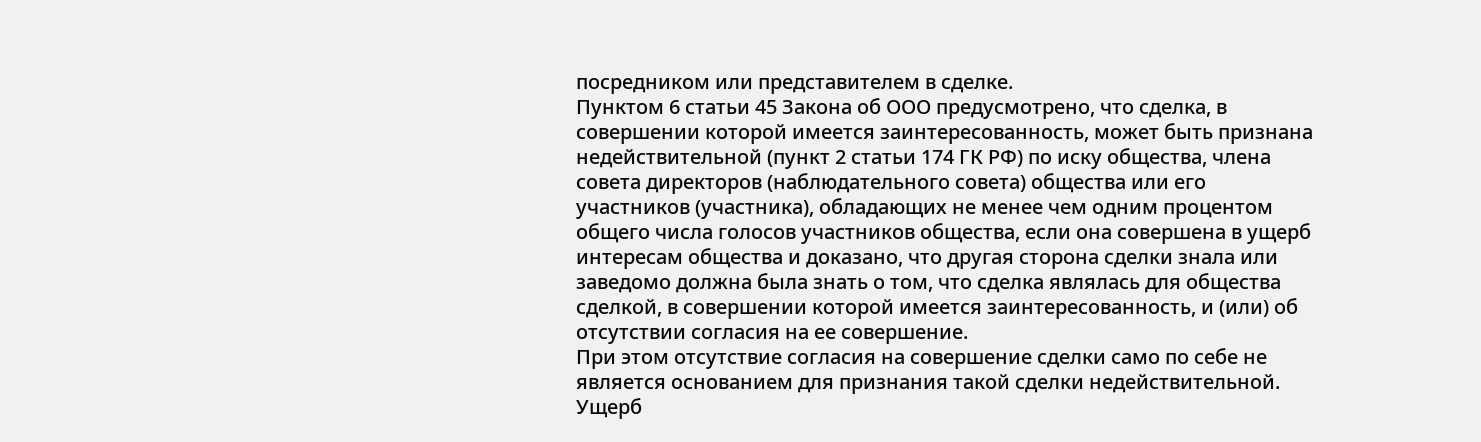посредником или представителем в сделке.
Пунктом 6 статьи 45 Закона об ООО предусмотрено, что сделка, в совершении которой имеется заинтересованность, может быть признана недействительной (пункт 2 статьи 174 ГК РФ) по иску общества, члена совета директоров (наблюдательного совета) общества или его участников (участника), обладающих не менее чем одним процентом общего числа голосов участников общества, если она совершена в ущерб интересам общества и доказано, что другая сторона сделки знала или заведомо должна была знать о том, что сделка являлась для общества сделкой, в совершении которой имеется заинтересованность, и (или) об отсутствии согласия на ее совершение.
При этом отсутствие согласия на совершение сделки само по себе не является основанием для признания такой сделки недействительной.
Ущерб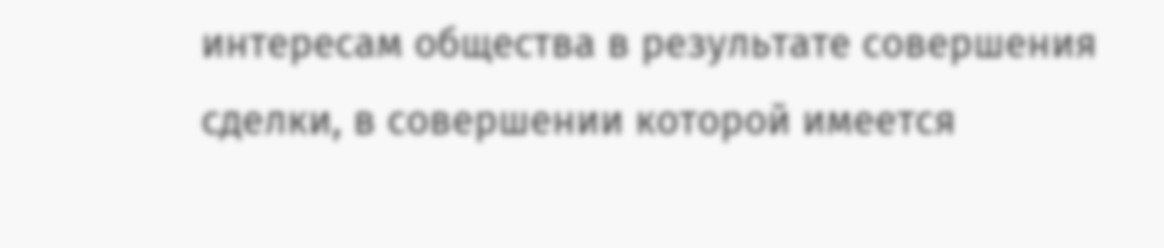интересам общества в результате совершения сделки, в совершении которой имеется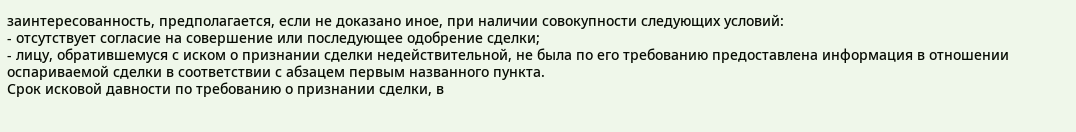заинтересованность, предполагается, если не доказано иное, при наличии совокупности следующих условий:
- отсутствует согласие на совершение или последующее одобрение сделки;
- лицу, обратившемуся с иском о признании сделки недействительной, не была по его требованию предоставлена информация в отношении оспариваемой сделки в соответствии с абзацем первым названного пункта.
Срок исковой давности по требованию о признании сделки, в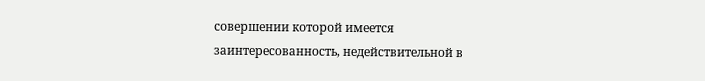совершении которой имеется заинтересованность, недействительной в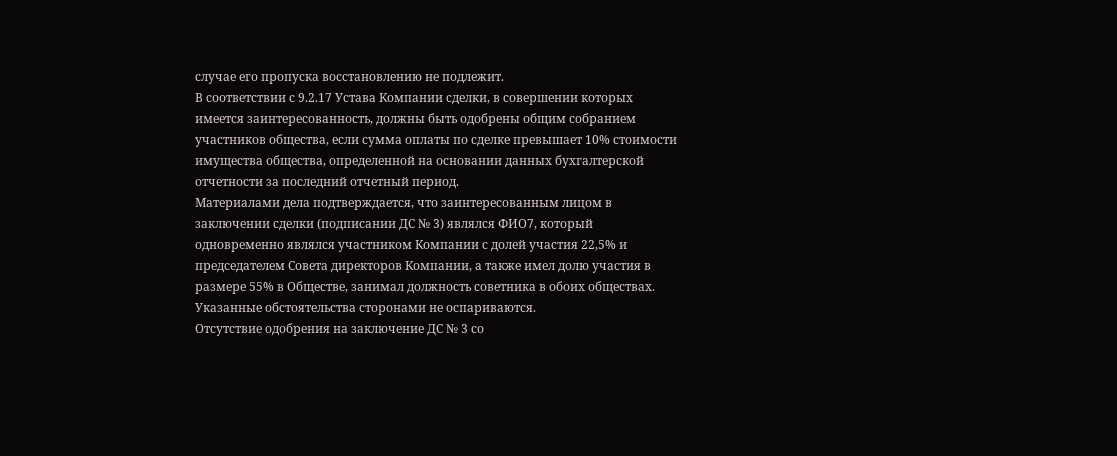случае его пропуска восстановлению не подлежит.
В соответствии с 9.2.17 Устава Компании сделки, в совершении которых имеется заинтересованность, должны быть одобрены общим собранием участников общества, если сумма оплаты по сделке превышает 10% стоимости имущества общества, определенной на основании данных бухгалтерской отчетности за последний отчетный период.
Материалами дела подтверждается, что заинтересованным лицом в заключении сделки (подписании ДС № 3) являлся ФИО7, который одновременно являлся участником Компании с долей участия 22,5% и председателем Совета директоров Компании, а также имел долю участия в размере 55% в Обществе, занимал должность советника в обоих обществах.
Указанные обстоятельства сторонами не оспариваются.
Отсутствие одобрения на заключение ДС № 3 со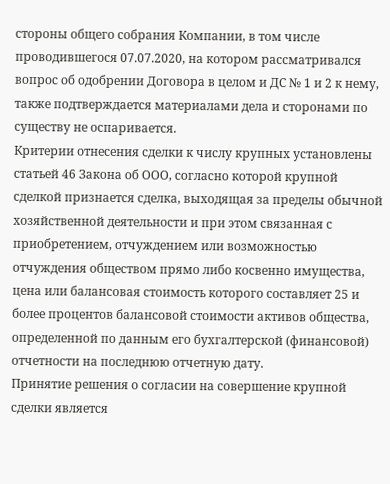стороны общего собрания Компании, в том числе проводившегося 07.07.2020, на котором рассматривался вопрос об одобрении Договора в целом и ДС № 1 и 2 к нему, также подтверждается материалами дела и сторонами по существу не оспаривается.
Критерии отнесения сделки к числу крупных установлены статьей 46 Закона об ООО, согласно которой крупной сделкой признается сделка, выходящая за пределы обычной хозяйственной деятельности и при этом связанная с приобретением, отчуждением или возможностью отчуждения обществом прямо либо косвенно имущества, цена или балансовая стоимость которого составляет 25 и более процентов балансовой стоимости активов общества, определенной по данным его бухгалтерской (финансовой) отчетности на последнюю отчетную дату.
Принятие решения о согласии на совершение крупной сделки является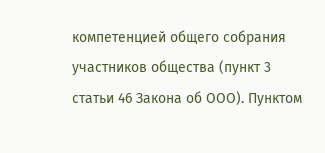компетенцией общего собрания участников общества (пункт 3 статьи 46 Закона об ООО). Пунктом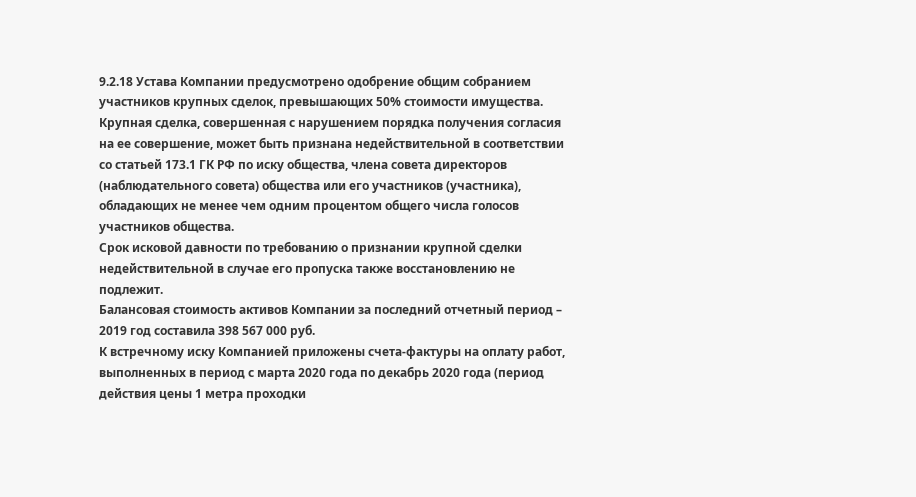9.2.18 Устава Компании предусмотрено одобрение общим собранием участников крупных сделок, превышающих 50% стоимости имущества.
Крупная сделка, совершенная с нарушением порядка получения согласия на ее совершение, может быть признана недействительной в соответствии со статьей 173.1 ГК РФ по иску общества, члена совета директоров (наблюдательного совета) общества или его участников (участника), обладающих не менее чем одним процентом общего числа голосов участников общества.
Срок исковой давности по требованию о признании крупной сделки недействительной в случае его пропуска также восстановлению не подлежит.
Балансовая стоимость активов Компании за последний отчетный период – 2019 год составила 398 567 000 руб.
К встречному иску Компанией приложены счета-фактуры на оплату работ, выполненных в период с марта 2020 года по декабрь 2020 года (период действия цены 1 метра проходки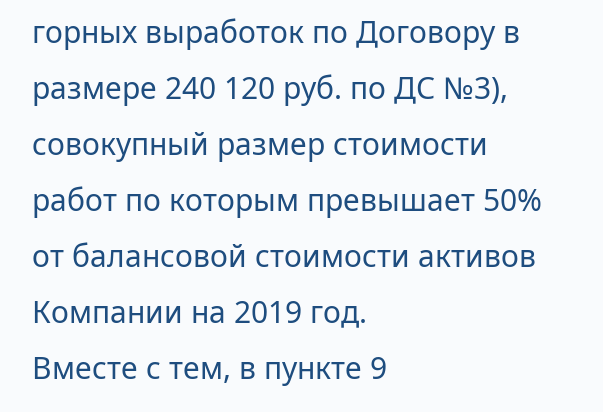горных выработок по Договору в размере 240 120 руб. по ДС №3), совокупный размер стоимости работ по которым превышает 50% от балансовой стоимости активов Компании на 2019 год.
Вместе с тем, в пункте 9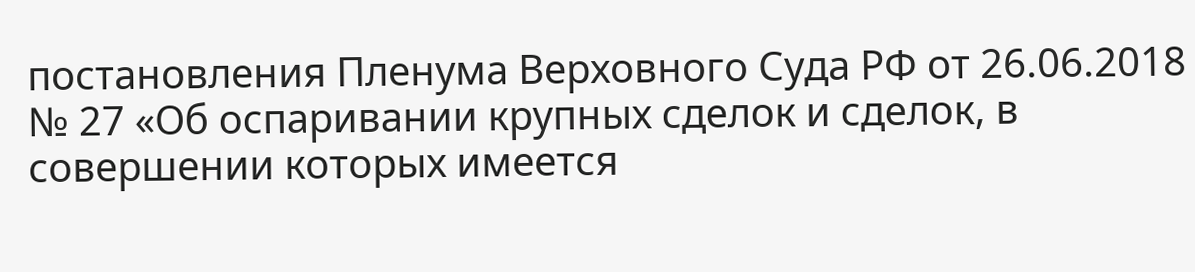постановления Пленума Верховного Суда РФ от 26.06.2018 № 27 «Об оспаривании крупных сделок и сделок, в совершении которых имеется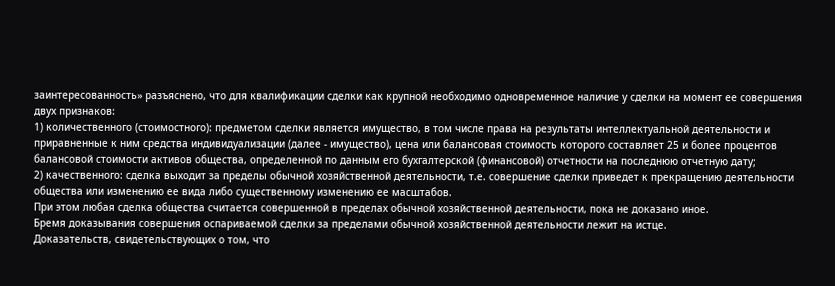заинтересованность» разъяснено, что для квалификации сделки как крупной необходимо одновременное наличие у сделки на момент ее совершения двух признаков:
1) количественного (стоимостного): предметом сделки является имущество, в том числе права на результаты интеллектуальной деятельности и приравненные к ним средства индивидуализации (далее - имущество), цена или балансовая стоимость которого составляет 25 и более процентов балансовой стоимости активов общества, определенной по данным его бухгалтерской (финансовой) отчетности на последнюю отчетную дату;
2) качественного: сделка выходит за пределы обычной хозяйственной деятельности, т.е. совершение сделки приведет к прекращению деятельности общества или изменению ее вида либо существенному изменению ее масштабов.
При этом любая сделка общества считается совершенной в пределах обычной хозяйственной деятельности, пока не доказано иное.
Бремя доказывания совершения оспариваемой сделки за пределами обычной хозяйственной деятельности лежит на истце.
Доказательств, свидетельствующих о том, что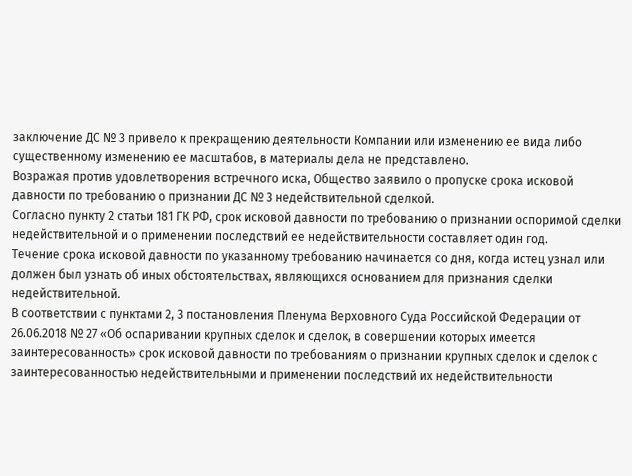заключение ДС № 3 привело к прекращению деятельности Компании или изменению ее вида либо существенному изменению ее масштабов, в материалы дела не представлено.
Возражая против удовлетворения встречного иска, Общество заявило о пропуске срока исковой давности по требованию о признании ДС № 3 недействительной сделкой.
Согласно пункту 2 статьи 181 ГК РФ, срок исковой давности по требованию о признании оспоримой сделки недействительной и о применении последствий ее недействительности составляет один год.
Течение срока исковой давности по указанному требованию начинается со дня, когда истец узнал или должен был узнать об иных обстоятельствах, являющихся основанием для признания сделки недействительной.
В соответствии с пунктами 2, 3 постановления Пленума Верховного Суда Российской Федерации от 26.06.2018 № 27 «Об оспаривании крупных сделок и сделок, в совершении которых имеется заинтересованность» срок исковой давности по требованиям о признании крупных сделок и сделок с заинтересованностью недействительными и применении последствий их недействительности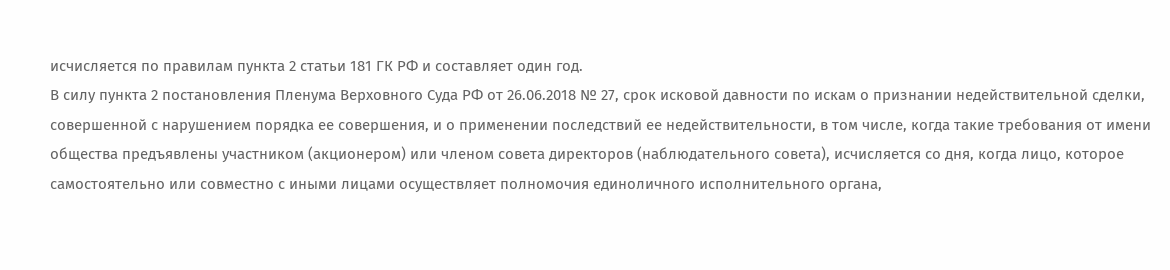исчисляется по правилам пункта 2 статьи 181 ГК РФ и составляет один год.
В силу пункта 2 постановления Пленума Верховного Суда РФ от 26.06.2018 № 27, срок исковой давности по искам о признании недействительной сделки, совершенной с нарушением порядка ее совершения, и о применении последствий ее недействительности, в том числе, когда такие требования от имени общества предъявлены участником (акционером) или членом совета директоров (наблюдательного совета), исчисляется со дня, когда лицо, которое самостоятельно или совместно с иными лицами осуществляет полномочия единоличного исполнительного органа,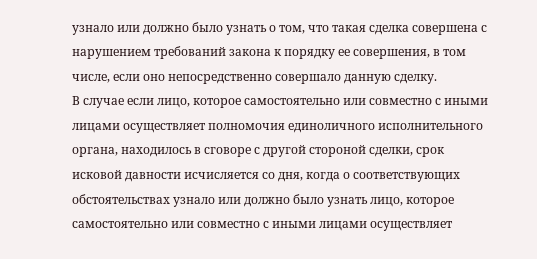узнало или должно было узнать о том, что такая сделка совершена с нарушением требований закона к порядку ее совершения, в том числе, если оно непосредственно совершало данную сделку.
В случае если лицо, которое самостоятельно или совместно с иными лицами осуществляет полномочия единоличного исполнительного органа, находилось в сговоре с другой стороной сделки, срок исковой давности исчисляется со дня, когда о соответствующих обстоятельствах узнало или должно было узнать лицо, которое самостоятельно или совместно с иными лицами осуществляет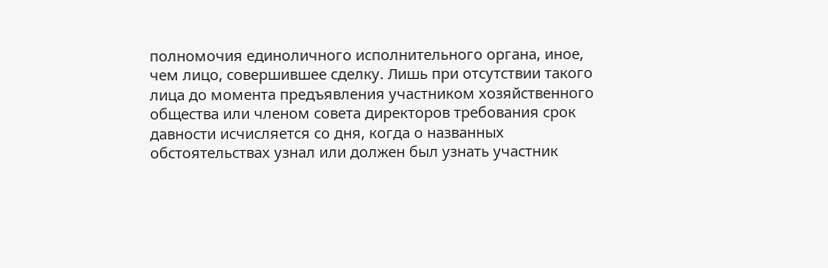полномочия единоличного исполнительного органа, иное, чем лицо, совершившее сделку. Лишь при отсутствии такого лица до момента предъявления участником хозяйственного общества или членом совета директоров требования срок давности исчисляется со дня, когда о названных обстоятельствах узнал или должен был узнать участник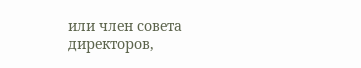или член совета директоров,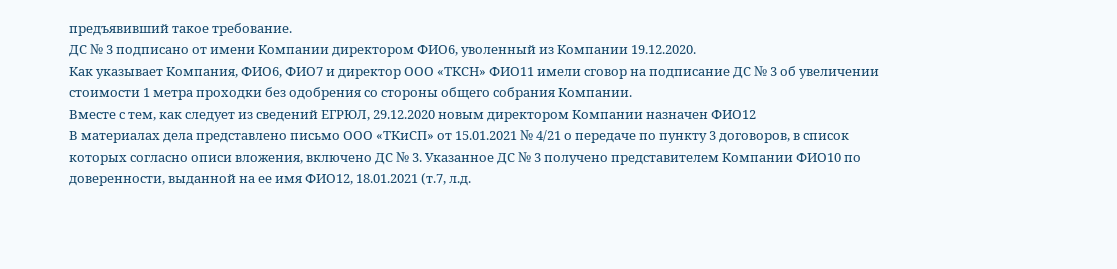предъявивший такое требование.
ДС № 3 подписано от имени Компании директором ФИО6, уволенный из Компании 19.12.2020.
Как указывает Компания, ФИО6, ФИО7 и директор ООО «ТКСН» ФИО11 имели сговор на подписание ДС № 3 об увеличении стоимости 1 метра проходки без одобрения со стороны общего собрания Компании.
Вместе с тем, как следует из сведений ЕГРЮЛ, 29.12.2020 новым директором Компании назначен ФИО12
В материалах дела представлено письмо ООО «ТКиСП» от 15.01.2021 № 4/21 о передаче по пункту 3 договоров, в список которых согласно описи вложения, включено ДС № 3. Указанное ДС № 3 получено представителем Компании ФИО10 по доверенности, выданной на ее имя ФИО12, 18.01.2021 (т.7, л.д.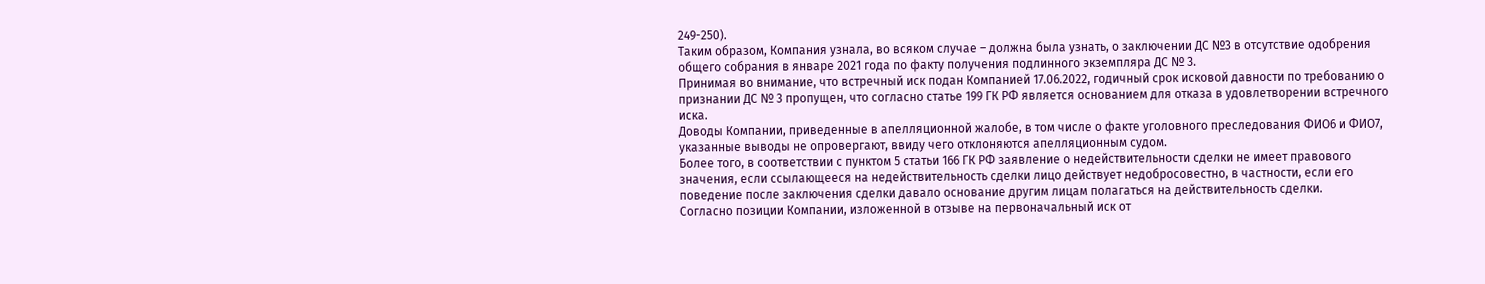249-250).
Таким образом, Компания узнала, во всяком случае – должна была узнать, о заключении ДС №3 в отсутствие одобрения общего собрания в январе 2021 года по факту получения подлинного экземпляра ДС № 3.
Принимая во внимание, что встречный иск подан Компанией 17.06.2022, годичный срок исковой давности по требованию о признании ДС № 3 пропущен, что согласно статье 199 ГК РФ является основанием для отказа в удовлетворении встречного иска.
Доводы Компании, приведенные в апелляционной жалобе, в том числе о факте уголовного преследования ФИО6 и ФИО7, указанные выводы не опровергают, ввиду чего отклоняются апелляционным судом.
Более того, в соответствии с пунктом 5 статьи 166 ГК РФ заявление о недействительности сделки не имеет правового значения, если ссылающееся на недействительность сделки лицо действует недобросовестно, в частности, если его поведение после заключения сделки давало основание другим лицам полагаться на действительность сделки.
Согласно позиции Компании, изложенной в отзыве на первоначальный иск от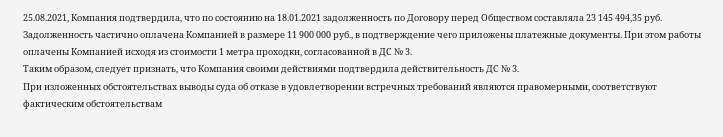25.08.2021, Компания подтвердила, что по состоянию на 18.01.2021 задолженность по Договору перед Обществом составляла 23 145 494,35 руб.
Задолженность частично оплачена Компанией в размере 11 900 000 руб., в подтверждение чего приложены платежные документы. При этом работы оплачены Компанией исходя из стоимости 1 метра проходки, согласованной в ДС № 3.
Таким образом, следует признать, что Компания своими действиями подтвердила действительность ДС № 3.
При изложенных обстоятельствах выводы суда об отказе в удовлетворении встречных требований являются правомерными, соответствуют фактическим обстоятельствам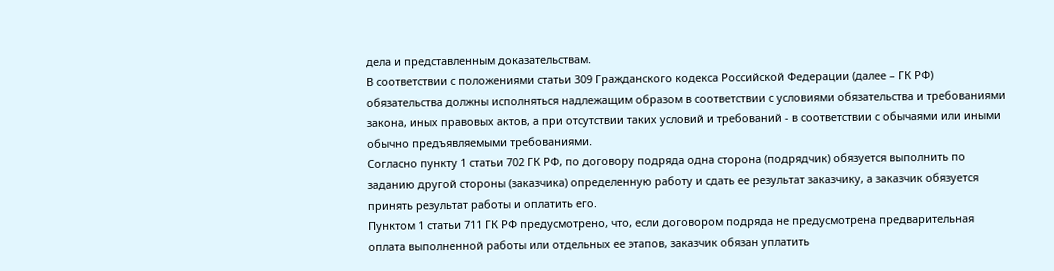дела и представленным доказательствам.
В соответствии с положениями статьи 309 Гражданского кодекса Российской Федерации (далее – ГК РФ) обязательства должны исполняться надлежащим образом в соответствии с условиями обязательства и требованиями закона, иных правовых актов, а при отсутствии таких условий и требований - в соответствии с обычаями или иными обычно предъявляемыми требованиями.
Согласно пункту 1 статьи 702 ГК РФ, по договору подряда одна сторона (подрядчик) обязуется выполнить по заданию другой стороны (заказчика) определенную работу и сдать ее результат заказчику, а заказчик обязуется принять результат работы и оплатить его.
Пунктом 1 статьи 711 ГК РФ предусмотрено, что, если договором подряда не предусмотрена предварительная оплата выполненной работы или отдельных ее этапов, заказчик обязан уплатить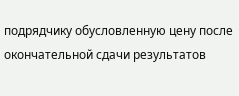подрядчику обусловленную цену после окончательной сдачи результатов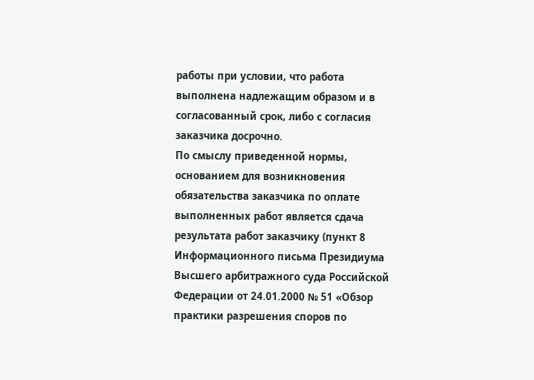работы при условии, что работа выполнена надлежащим образом и в согласованный срок, либо с согласия заказчика досрочно.
По смыслу приведенной нормы, основанием для возникновения обязательства заказчика по оплате выполненных работ является сдача результата работ заказчику (пункт 8 Информационного письма Президиума Высшего арбитражного суда Российской Федерации от 24.01.2000 № 51 «Обзор практики разрешения споров по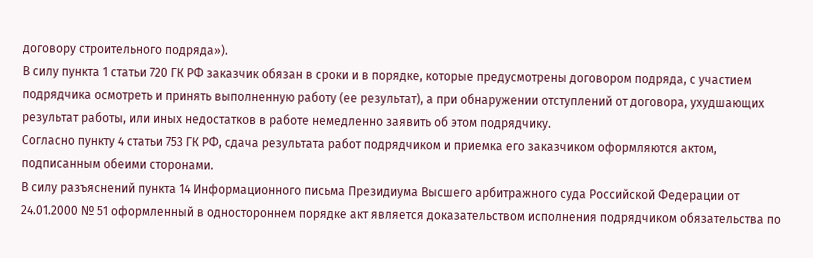договору строительного подряда»).
В силу пункта 1 статьи 720 ГК РФ заказчик обязан в сроки и в порядке, которые предусмотрены договором подряда, с участием подрядчика осмотреть и принять выполненную работу (ее результат), а при обнаружении отступлений от договора, ухудшающих результат работы, или иных недостатков в работе немедленно заявить об этом подрядчику.
Согласно пункту 4 статьи 753 ГК РФ, сдача результата работ подрядчиком и приемка его заказчиком оформляются актом, подписанным обеими сторонами.
В силу разъяснений пункта 14 Информационного письма Президиума Высшего арбитражного суда Российской Федерации от 24.01.2000 № 51 оформленный в одностороннем порядке акт является доказательством исполнения подрядчиком обязательства по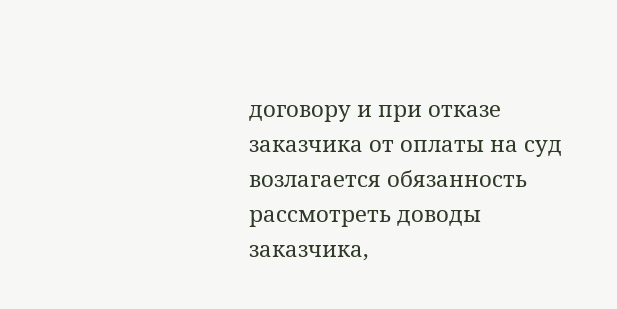договору и при отказе заказчика от оплаты на суд возлагается обязанность рассмотреть доводы заказчика,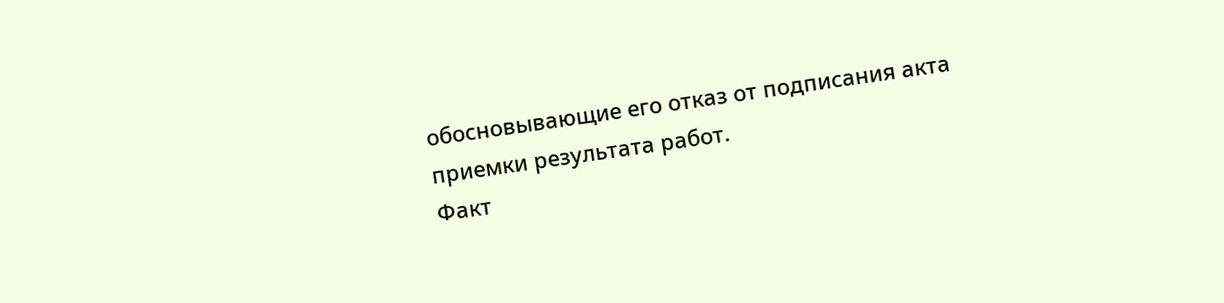обосновывающие его отказ от подписания акта приемки результата работ.
Факт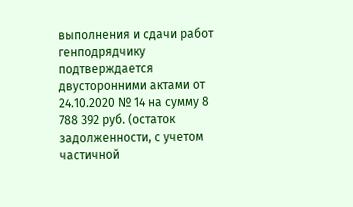выполнения и сдачи работ генподрядчику подтверждается двусторонними актами от 24.10.2020 № 14 на сумму 8 788 392 руб. (остаток задолженности, с учетом частичной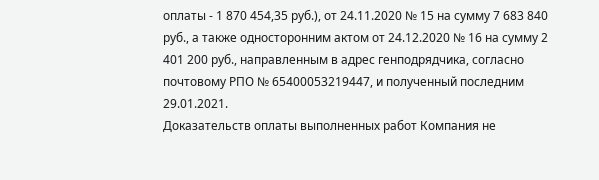оплаты - 1 870 454,35 руб.), от 24.11.2020 № 15 на сумму 7 683 840 руб., а также односторонним актом от 24.12.2020 № 16 на сумму 2 401 200 руб., направленным в адрес генподрядчика, согласно почтовому РПО № 65400053219447, и полученный последним 29.01.2021.
Доказательств оплаты выполненных работ Компания не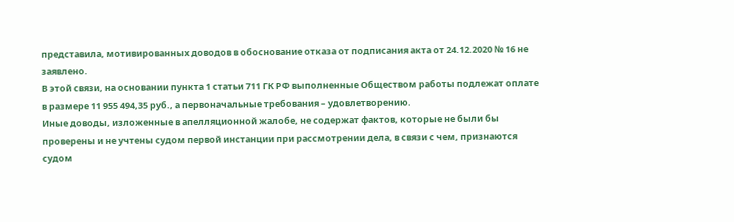представила, мотивированных доводов в обоснование отказа от подписания акта от 24.12.2020 № 16 не заявлено.
В этой связи, на основании пункта 1 статьи 711 ГК РФ выполненные Обществом работы подлежат оплате в размере 11 955 494,35 руб., а первоначальные требования – удовлетворению.
Иные доводы, изложенные в апелляционной жалобе, не содержат фактов, которые не были бы проверены и не учтены судом первой инстанции при рассмотрении дела, в связи с чем, признаются судом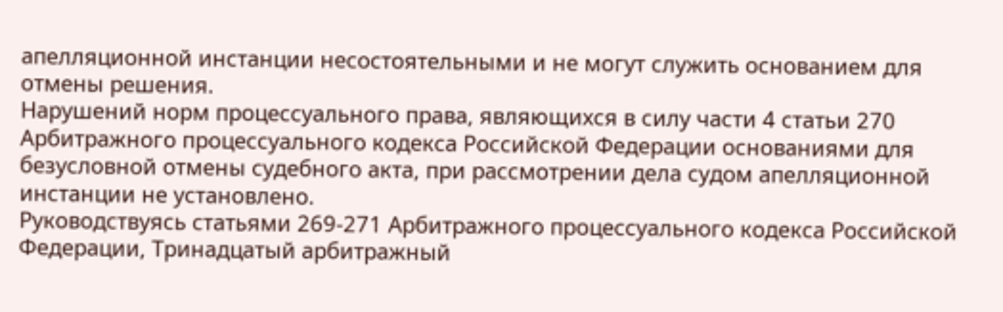апелляционной инстанции несостоятельными и не могут служить основанием для отмены решения.
Нарушений норм процессуального права, являющихся в силу части 4 статьи 270 Арбитражного процессуального кодекса Российской Федерации основаниями для безусловной отмены судебного акта, при рассмотрении дела судом апелляционной инстанции не установлено.
Руководствуясь статьями 269-271 Арбитражного процессуального кодекса Российской Федерации, Тринадцатый арбитражный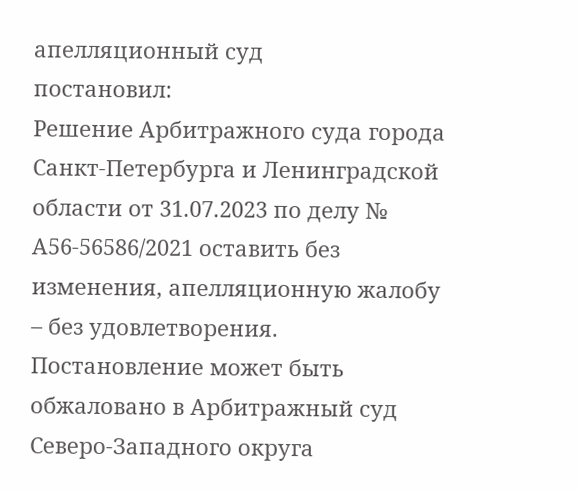апелляционный суд
постановил:
Решение Арбитражного суда города Санкт-Петербурга и Ленинградской области от 31.07.2023 по делу № А56-56586/2021 оставить без изменения, апелляционную жалобу – без удовлетворения.
Постановление может быть обжаловано в Арбитражный суд Северо-Западного округа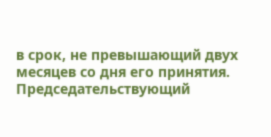в срок, не превышающий двух месяцев со дня его принятия.
Председательствующий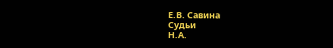Е.В. Савина
Судьи
Н.А.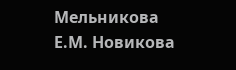Мельникова
Е.М. Новикова